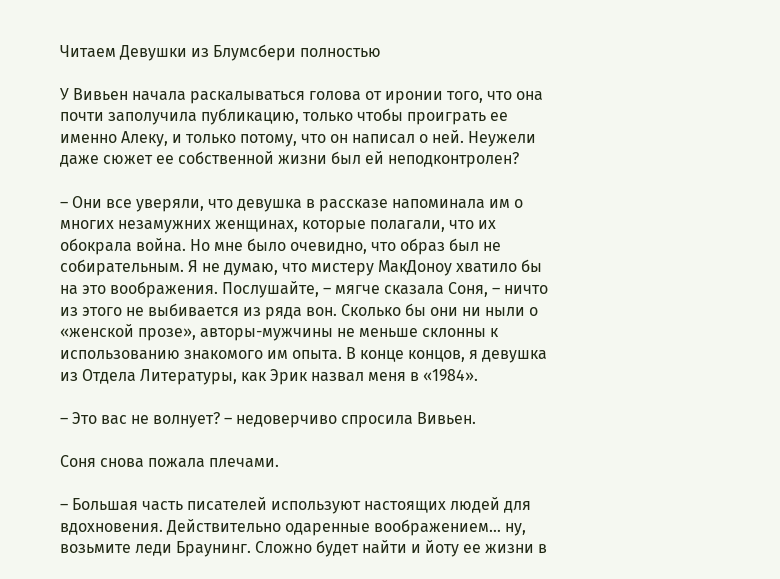Читаем Девушки из Блумсбери полностью

У Вивьен начала раскалываться голова от иронии того, что она почти заполучила публикацию, только чтобы проиграть ее именно Алеку, и только потому, что он написал о ней. Неужели даже сюжет ее собственной жизни был ей неподконтролен?

– Они все уверяли, что девушка в рассказе напоминала им о многих незамужних женщинах, которые полагали, что их обокрала война. Но мне было очевидно, что образ был не собирательным. Я не думаю, что мистеру МакДоноу хватило бы на это воображения. Послушайте, – мягче сказала Соня, – ничто из этого не выбивается из ряда вон. Сколько бы они ни ныли о «женской прозе», авторы-мужчины не меньше склонны к использованию знакомого им опыта. В конце концов, я девушка из Отдела Литературы, как Эрик назвал меня в «1984».

– Это вас не волнует? – недоверчиво спросила Вивьен.

Соня снова пожала плечами.

– Большая часть писателей используют настоящих людей для вдохновения. Действительно одаренные воображением… ну, возьмите леди Браунинг. Сложно будет найти и йоту ее жизни в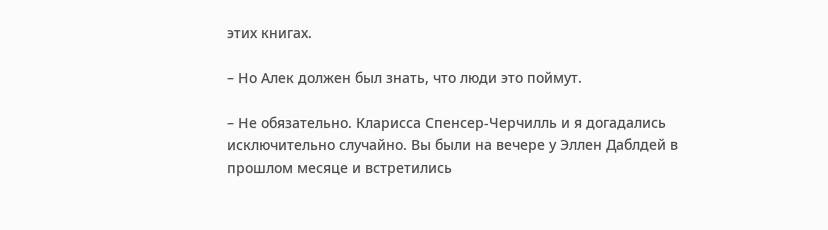этих книгах.

– Но Алек должен был знать, что люди это поймут.

– Не обязательно. Кларисса Спенсер-Черчилль и я догадались исключительно случайно. Вы были на вечере у Эллен Даблдей в прошлом месяце и встретились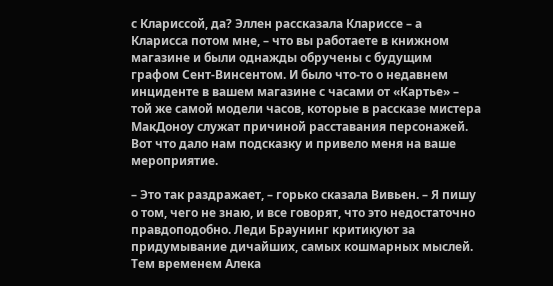с Клариссой, да? Эллен рассказала Клариссе – а Кларисса потом мне, – что вы работаете в книжном магазине и были однажды обручены с будущим графом Сент-Винсентом. И было что-то о недавнем инциденте в вашем магазине с часами от «Картье» – той же самой модели часов, которые в рассказе мистера МакДоноу служат причиной расставания персонажей. Вот что дало нам подсказку и привело меня на ваше мероприятие.

– Это так раздражает, – горько сказала Вивьен. – Я пишу о том, чего не знаю, и все говорят, что это недостаточно правдоподобно. Леди Браунинг критикуют за придумывание дичайших, самых кошмарных мыслей. Тем временем Алека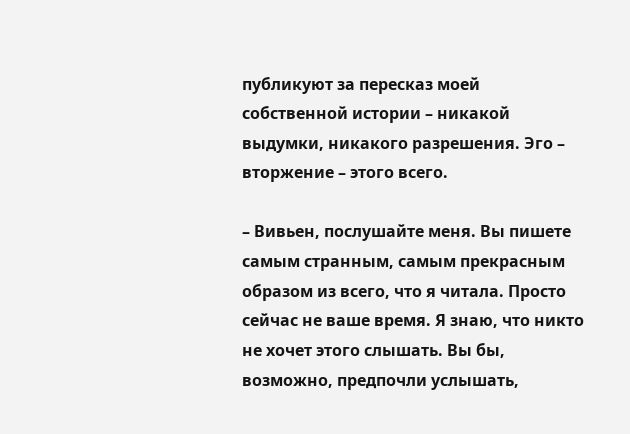публикуют за пересказ моей собственной истории – никакой выдумки, никакого разрешения. Эго – вторжение – этого всего.

– Вивьен, послушайте меня. Вы пишете самым странным, самым прекрасным образом из всего, что я читала. Просто сейчас не ваше время. Я знаю, что никто не хочет этого слышать. Вы бы, возможно, предпочли услышать,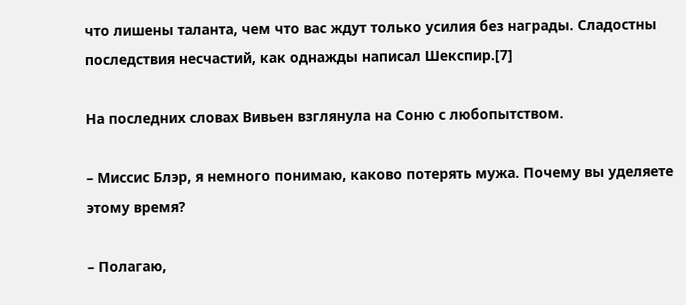что лишены таланта, чем что вас ждут только усилия без награды. Сладостны последствия несчастий, как однажды написал Шекспир.[7]

На последних словах Вивьен взглянула на Соню с любопытством.

– Миссис Блэр, я немного понимаю, каково потерять мужа. Почему вы уделяете этому время?

– Полагаю,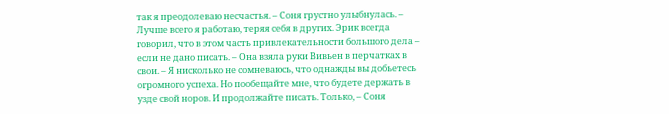так я преодолеваю несчастья. – Соня грустно улыбнулась. – Лучше всего я работаю, теряя себя в других. Эрик всегда говорил, что в этом часть привлекательности большого дела – если не дано писать. – Она взяла руки Вивьен в перчатках в свои. – Я нисколько не сомневаюсь, что однажды вы добьетесь огромного успеха. Но пообещайте мне, что будете держать в узде свой норов. И продолжайте писать. Только, – Соня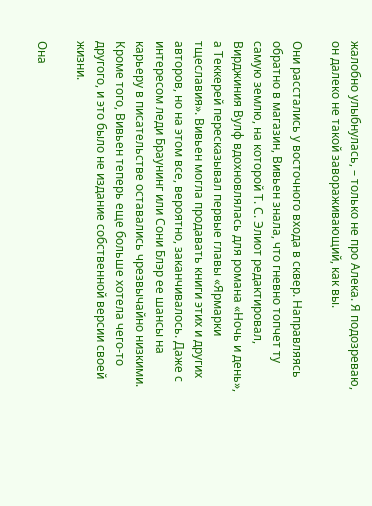жалобно улыбнулась, – только не про Алека. Я подозреваю, он далеко не такой завораживающий, как вы.

Они расстались у восточного входа в сквер. Направляясь обратно в магазин, Вивьен знала, что гневно топчет ту самую землю, на которой Т. С. Элиот редактировал, Вирджиния Вулф вдохновлялась для романа «Ночь и день», а Теккерей пересказывал первые главы «Ярмарки тщеславия». Вивьен могла продавать книги этих и других авторов, но на этом все, вероятно, заканчивалось. Даже с интересом леди Браунинг или Сони Блэр ее шансы на карьеру в писательстве оставались чрезвычайно низкими. Кроме того, Вивьен теперь еще больше хотела чего-то другого, и это было не издание собственной версии своей жизни.

Она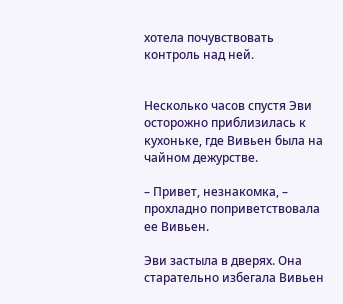хотела почувствовать контроль над ней.


Несколько часов спустя Эви осторожно приблизилась к кухоньке, где Вивьен была на чайном дежурстве.

– Привет, незнакомка, – прохладно поприветствовала ее Вивьен.

Эви застыла в дверях. Она старательно избегала Вивьен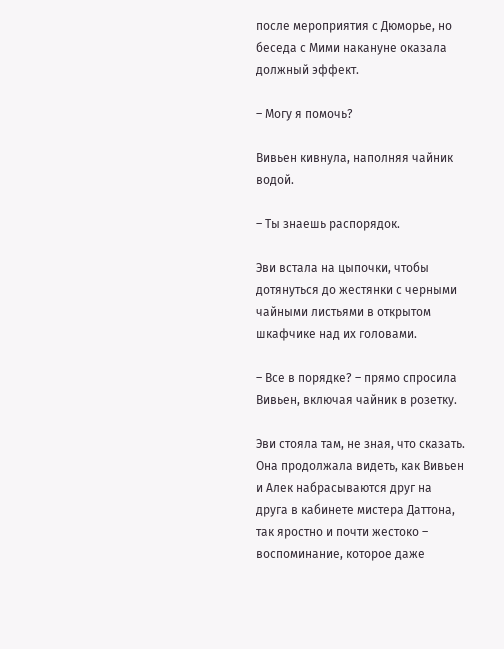после мероприятия с Дюморье, но беседа с Мими накануне оказала должный эффект.

– Могу я помочь?

Вивьен кивнула, наполняя чайник водой.

– Ты знаешь распорядок.

Эви встала на цыпочки, чтобы дотянуться до жестянки с черными чайными листьями в открытом шкафчике над их головами.

– Все в порядке? – прямо спросила Вивьен, включая чайник в розетку.

Эви стояла там, не зная, что сказать. Она продолжала видеть, как Вивьен и Алек набрасываются друг на друга в кабинете мистера Даттона, так яростно и почти жестоко – воспоминание, которое даже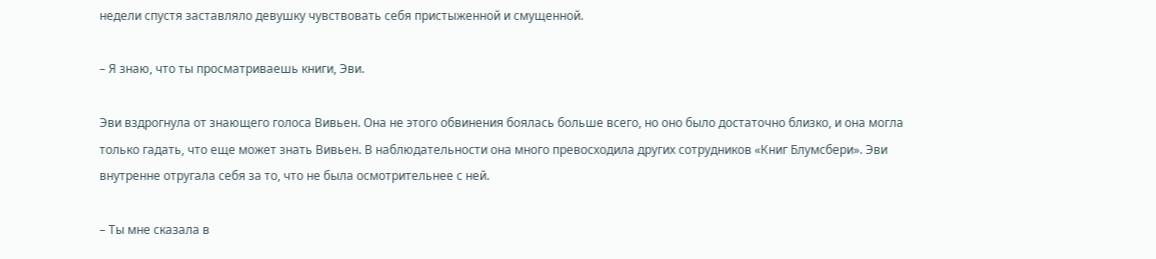недели спустя заставляло девушку чувствовать себя пристыженной и смущенной.

– Я знаю, что ты просматриваешь книги, Эви.

Эви вздрогнула от знающего голоса Вивьен. Она не этого обвинения боялась больше всего, но оно было достаточно близко, и она могла только гадать, что еще может знать Вивьен. В наблюдательности она много превосходила других сотрудников «Книг Блумсбери». Эви внутренне отругала себя за то, что не была осмотрительнее с ней.

– Ты мне сказала в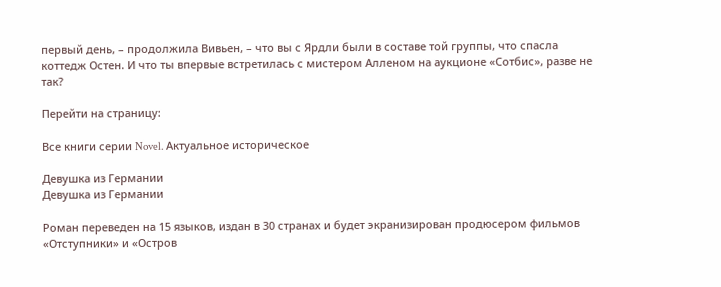первый день, – продолжила Вивьен, – что вы с Ярдли были в составе той группы, что спасла коттедж Остен. И что ты впервые встретилась с мистером Алленом на аукционе «Сотбис», разве не так?

Перейти на страницу:

Все книги серии Novel. Актуальное историческое

Девушка из Германии
Девушка из Германии

Роман переведен на 15 языков, издан в 30 странах и будет экранизирован продюсером фильмов «Отступники» и «Остров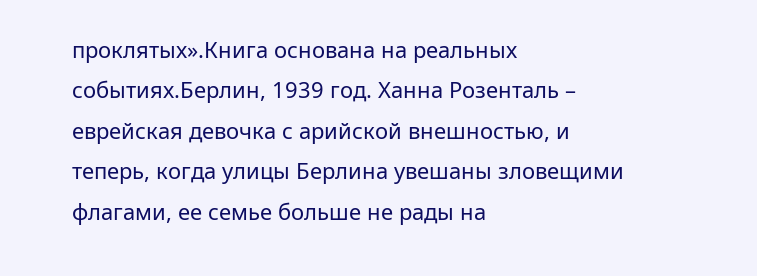проклятых».Книга основана на реальных событиях.Берлин, 1939 год. Ханна Розенталь – еврейская девочка с арийской внешностью, и теперь, когда улицы Берлина увешаны зловещими флагами, ее семье больше не рады на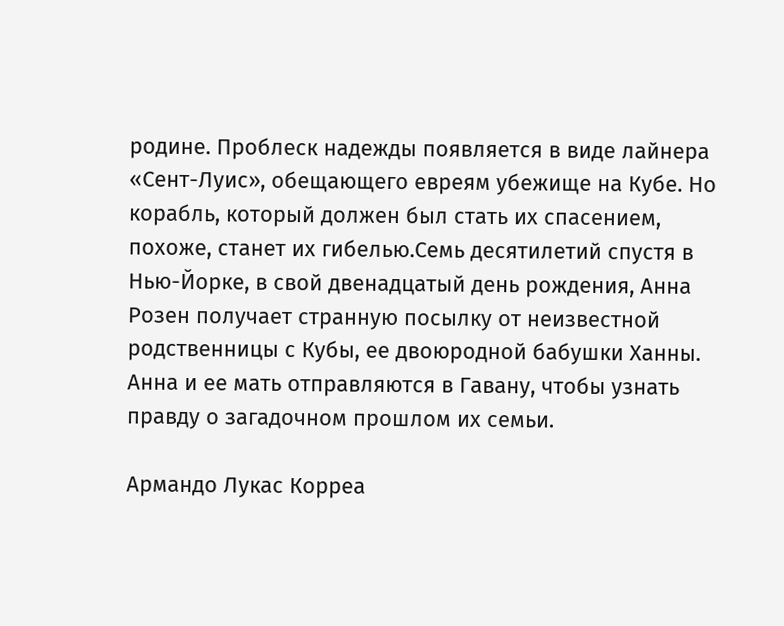родине. Проблеск надежды появляется в виде лайнера «Сент-Луис», обещающего евреям убежище на Кубе. Но корабль, который должен был стать их спасением, похоже, станет их гибелью.Семь десятилетий спустя в Нью-Йорке, в свой двенадцатый день рождения, Анна Розен получает странную посылку от неизвестной родственницы с Кубы, ее двоюродной бабушки Ханны. Анна и ее мать отправляются в Гавану, чтобы узнать правду о загадочном прошлом их семьи.

Армандо Лукас Корреа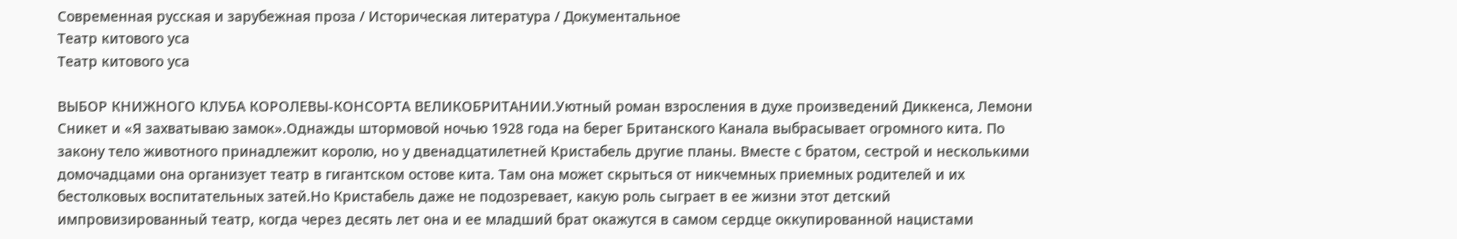Современная русская и зарубежная проза / Историческая литература / Документальное
Театр китового уса
Театр китового уса

ВЫБОР КНИЖНОГО КЛУБА КОРОЛЕВЫ-КОНСОРТА ВЕЛИКОБРИТАНИИ.Уютный роман взросления в духе произведений Диккенса, Лемони Сникет и «Я захватываю замок».Однажды штормовой ночью 1928 года на берег Британского Канала выбрасывает огромного кита. По закону тело животного принадлежит королю, но у двенадцатилетней Кристабель другие планы. Вместе с братом, сестрой и несколькими домочадцами она организует театр в гигантском остове кита. Там она может скрыться от никчемных приемных родителей и их бестолковых воспитательных затей.Но Кристабель даже не подозревает, какую роль сыграет в ее жизни этот детский импровизированный театр, когда через десять лет она и ее младший брат окажутся в самом сердце оккупированной нацистами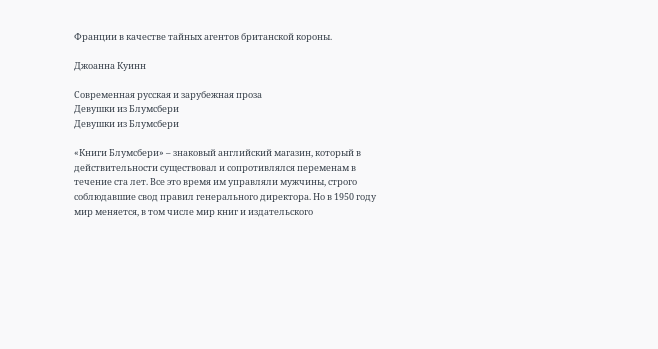Франции в качестве тайных агентов британской короны.

Джоанна Куинн

Современная русская и зарубежная проза
Девушки из Блумсбери
Девушки из Блумсбери

«Книги Блумсбери» – знаковый английский магазин, который в действительности существовал и сопротивлялся переменам в течение ста лет. Все это время им управляли мужчины, строго соблюдавшие свод правил генерального директора. Но в 1950 году мир меняется, в том числе мир книг и издательского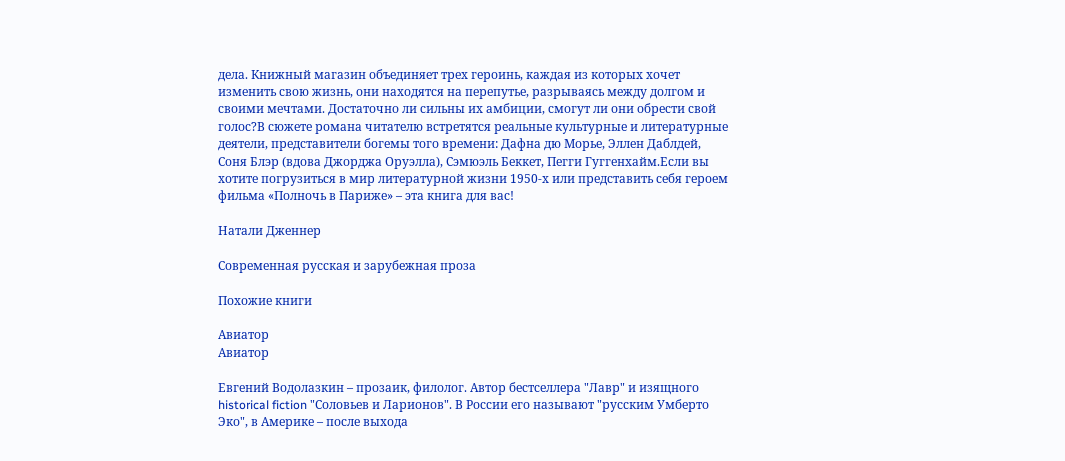дела. Книжный магазин объединяет трех героинь, каждая из которых хочет изменить свою жизнь, они находятся на перепутье, разрываясь между долгом и своими мечтами. Достаточно ли сильны их амбиции, смогут ли они обрести свой голос?В сюжете романа читателю встретятся реальные культурные и литературные деятели, представители богемы того времени: Дафна дю Морье, Эллен Даблдей, Соня Блэр (вдова Джорджа Оруэлла), Сэмюэль Беккет, Пегги Гуггенхайм.Если вы хотите погрузиться в мир литературной жизни 1950-х или представить себя героем фильма «Полночь в Париже» – эта книга для вас!

Натали Дженнер

Современная русская и зарубежная проза

Похожие книги

Авиатор
Авиатор

Евгений Водолазкин – прозаик, филолог. Автор бестселлера "Лавр" и изящного historical fiction "Соловьев и Ларионов". В России его называют "русским Умберто Эко", в Америке – после выхода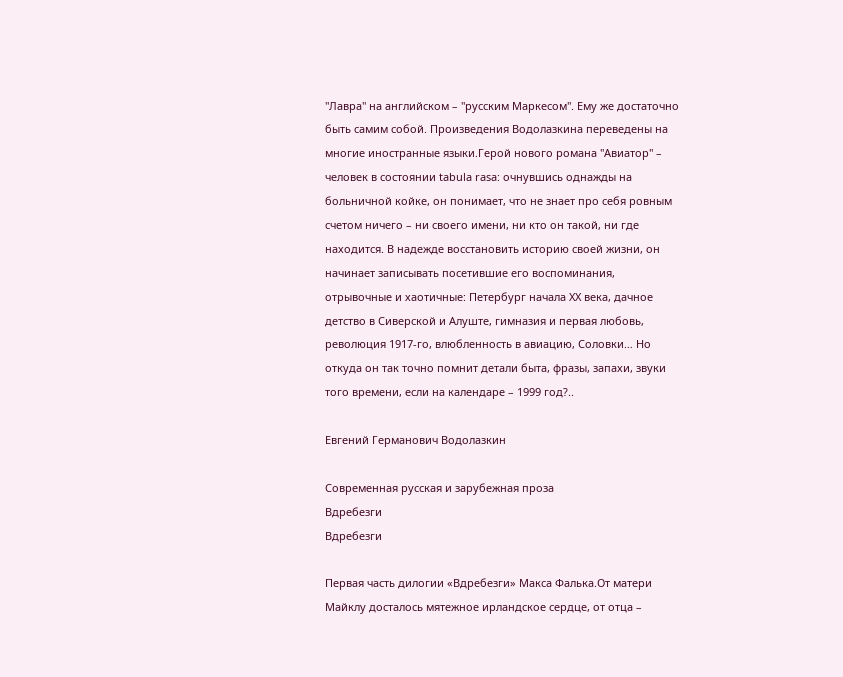"Лавра" на английском – "русским Маркесом". Ему же достаточно быть самим собой. Произведения Водолазкина переведены на многие иностранные языки.Герой нового романа "Авиатор" – человек в состоянии tabula rasa: очнувшись однажды на больничной койке, он понимает, что не знает про себя ровным счетом ничего – ни своего имени, ни кто он такой, ни где находится. В надежде восстановить историю своей жизни, он начинает записывать посетившие его воспоминания, отрывочные и хаотичные: Петербург начала ХХ века, дачное детство в Сиверской и Алуште, гимназия и первая любовь, революция 1917-го, влюбленность в авиацию, Соловки… Но откуда он так точно помнит детали быта, фразы, запахи, звуки того времени, если на календаре – 1999 год?..

Евгений Германович Водолазкин

Современная русская и зарубежная проза
Вдребезги
Вдребезги

Первая часть дилогии «Вдребезги» Макса Фалька.От матери Майклу досталось мятежное ирландское сердце, от отца –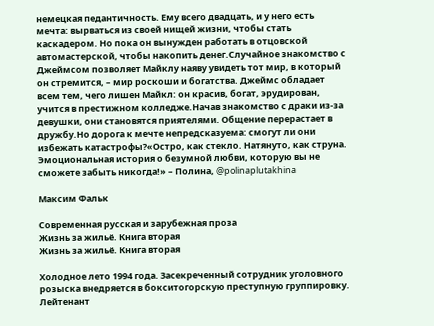немецкая педантичность. Ему всего двадцать, и у него есть мечта: вырваться из своей нищей жизни, чтобы стать каскадером. Но пока он вынужден работать в отцовской автомастерской, чтобы накопить денег.Случайное знакомство с Джеймсом позволяет Майклу наяву увидеть тот мир, в который он стремится, – мир роскоши и богатства. Джеймс обладает всем тем, чего лишен Майкл: он красив, богат, эрудирован, учится в престижном колледже.Начав знакомство с драки из-за девушки, они становятся приятелями. Общение перерастает в дружбу.Но дорога к мечте непредсказуема: смогут ли они избежать катастрофы?«Остро, как стекло. Натянуто, как струна. Эмоциональная история о безумной любви, которую вы не сможете забыть никогда!» – Полина, @polinaplutakhina

Максим Фальк

Современная русская и зарубежная проза
Жизнь за жильё. Книга вторая
Жизнь за жильё. Книга вторая

Холодное лето 1994 года. Засекреченный сотрудник уголовного розыска внедряется в бокситогорскую преступную группировку. Лейтенант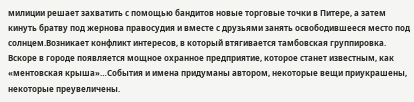милиции решает захватить с помощью бандитов новые торговые точки в Питере, а затем кинуть братву под жернова правосудия и вместе с друзьями занять освободившееся место под солнцем.Возникает конфликт интересов, в который втягивается тамбовская группировка. Вскоре в городе появляется мощное охранное предприятие, которое станет известным, как «ментовская крыша»…События и имена придуманы автором, некоторые вещи приукрашены, некоторые преувеличены.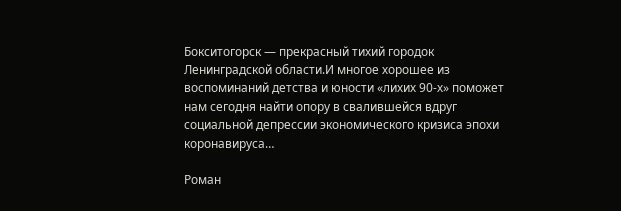Бокситогорск — прекрасный тихий городок Ленинградской области.И многое хорошее из воспоминаний детства и юности «лихих 90-х» поможет нам сегодня найти опору в свалившейся вдруг социальной депрессии экономического кризиса эпохи коронавируса…

Роман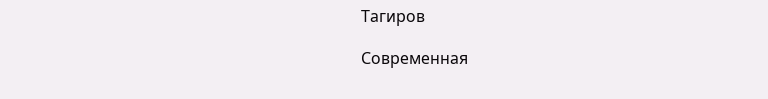Тагиров

Современная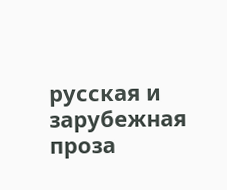русская и зарубежная проза